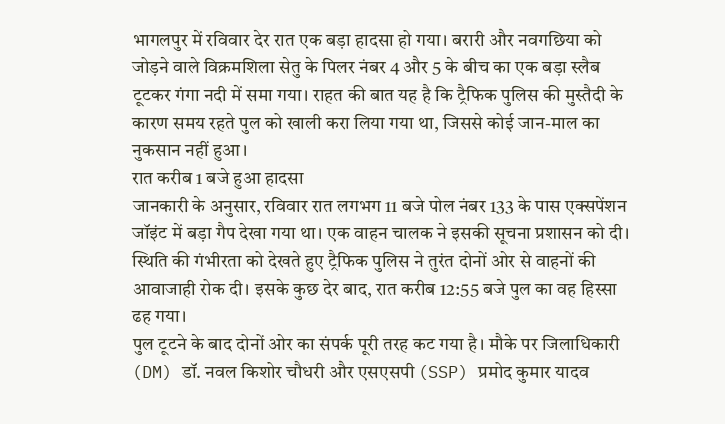भागलपुर में रविवार देर रात एक बड़ा हादसा हो गया। बरारी और नवगछिया को जोड़ने वाले विक्रमशिला सेतु के पिलर नंबर 4 और 5 के बीच का एक बड़ा स्लैब टूटकर गंगा नदी में समा गया। राहत की बात यह है कि ट्रैफिक पुलिस की मुस्तैदी के कारण समय रहते पुल को खाली करा लिया गया था, जिससे कोई जान-माल का नुकसान नहीं हुआ।
रात करीब 1 बजे हुआ हादसा
जानकारी के अनुसार, रविवार रात लगभग 11 बजे पोल नंबर 133 के पास एक्सपेंशन जॉइंट में बड़ा गैप देखा गया था। एक वाहन चालक ने इसकी सूचना प्रशासन को दी। स्थिति की गंभीरता को देखते हुए ट्रैफिक पुलिस ने तुरंत दोनों ओर से वाहनों की आवाजाही रोक दी। इसके कुछ देर बाद, रात करीब 12:55 बजे पुल का वह हिस्सा ढह गया।
पुल टूटने के बाद दोनों ओर का संपर्क पूरी तरह कट गया है। मौके पर जिलाधिकारी (DM) डॉ. नवल किशोर चौधरी और एसएसपी (SSP) प्रमोद कुमार यादव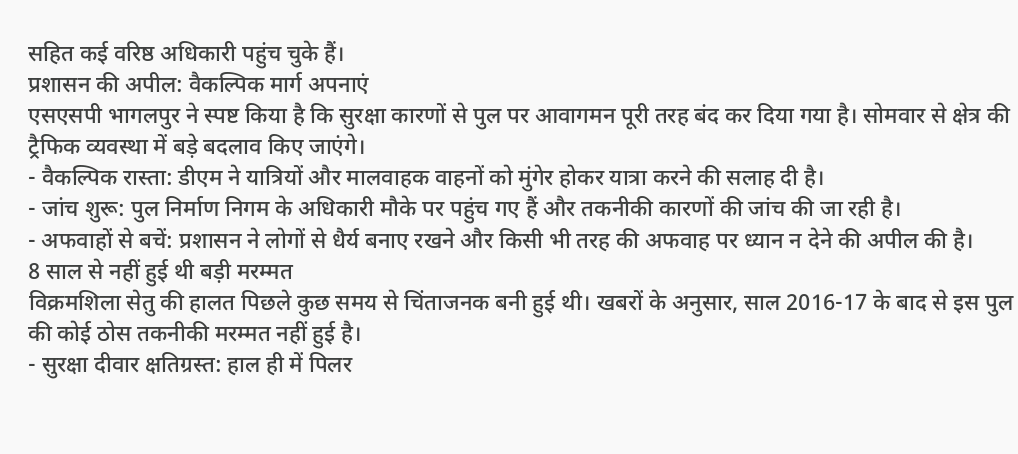सहित कई वरिष्ठ अधिकारी पहुंच चुके हैं।
प्रशासन की अपील: वैकल्पिक मार्ग अपनाएं
एसएसपी भागलपुर ने स्पष्ट किया है कि सुरक्षा कारणों से पुल पर आवागमन पूरी तरह बंद कर दिया गया है। सोमवार से क्षेत्र की ट्रैफिक व्यवस्था में बड़े बदलाव किए जाएंगे।
- वैकल्पिक रास्ता: डीएम ने यात्रियों और मालवाहक वाहनों को मुंगेर होकर यात्रा करने की सलाह दी है।
- जांच शुरू: पुल निर्माण निगम के अधिकारी मौके पर पहुंच गए हैं और तकनीकी कारणों की जांच की जा रही है।
- अफवाहों से बचें: प्रशासन ने लोगों से धैर्य बनाए रखने और किसी भी तरह की अफवाह पर ध्यान न देने की अपील की है।
8 साल से नहीं हुई थी बड़ी मरम्मत
विक्रमशिला सेतु की हालत पिछले कुछ समय से चिंताजनक बनी हुई थी। खबरों के अनुसार, साल 2016-17 के बाद से इस पुल की कोई ठोस तकनीकी मरम्मत नहीं हुई है।
- सुरक्षा दीवार क्षतिग्रस्त: हाल ही में पिलर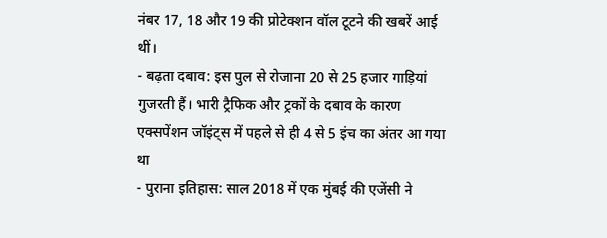नंबर 17, 18 और 19 की प्रोटेक्शन वॉल टूटने की खबरें आई थीं।
- बढ़ता दबाव: इस पुल से रोजाना 20 से 25 हजार गाड़ियां गुजरती हैं। भारी ट्रैफिक और ट्रकों के दबाव के कारण एक्सपेंशन जॉइंट्स में पहले से ही 4 से 5 इंच का अंतर आ गया था
- पुराना इतिहास: साल 2018 में एक मुंबई की एजेंसी ने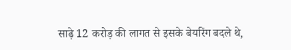साढ़े 12 करोड़ की लागत से इसके बेयरिंग बदले थे,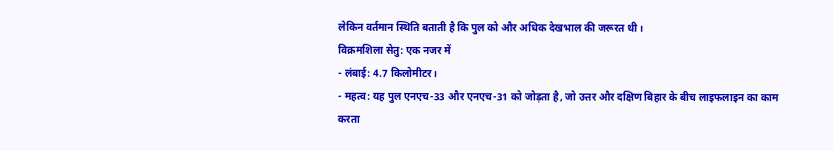लेकिन वर्तमान स्थिति बताती है कि पुल को और अधिक देखभाल की जरूरत थी।
विक्रमशिला सेतु: एक नजर में
- लंबाई: 4.7 किलोमीटर।
- महत्व: यह पुल एनएच-33 और एनएच-31 को जोड़ता है, जो उत्तर और दक्षिण बिहार के बीच लाइफलाइन का काम करता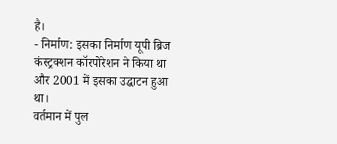है।
- निर्माण: इसका निर्माण यूपी ब्रिज कंस्ट्रक्शन कॉरपोरेशन ने किया था और 2001 में इसका उद्घाटन हुआ था।
वर्तमान में पुल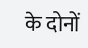के दोनों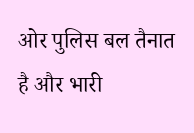ओर पुलिस बल तैनात है और भारी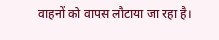वाहनों को वापस लौटाया जा रहा है।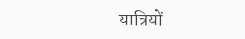यात्रियों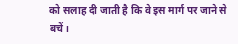को सलाह दी जाती है कि वे इस मार्ग पर जाने से बचें।